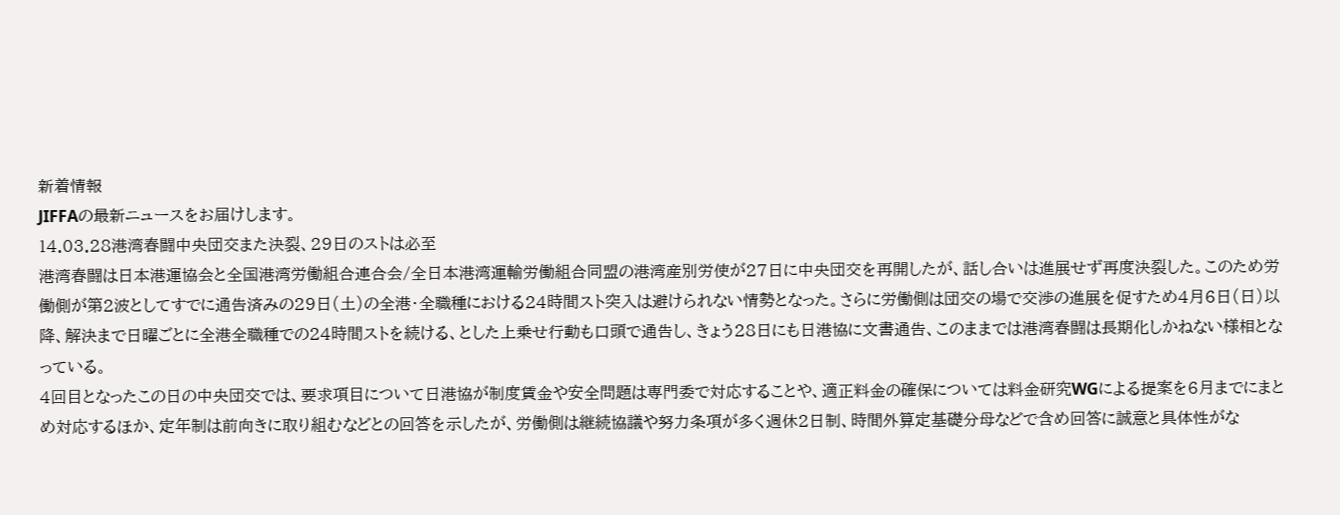新着情報
JIFFAの最新ニュースをお届けします。
14.03.28港湾春闘中央団交また決裂、29日のストは必至
港湾春闘は日本港運協会と全国港湾労働組合連合会/全日本港湾運輸労働組合同盟の港湾産別労使が27日に中央団交を再開したが、話し合いは進展せず再度決裂した。このため労働側が第2波としてすでに通告済みの29日(土)の全港・全職種における24時間スト突入は避けられない情勢となった。さらに労働側は団交の場で交渉の進展を促すため4月6日(日)以降、解決まで日曜ごとに全港全職種での24時間ストを続ける、とした上乗せ行動も口頭で通告し、きょう28日にも日港協に文書通告、このままでは港湾春闘は長期化しかねない様相となっている。
4回目となったこの日の中央団交では、要求項目について日港協が制度賃金や安全問題は専門委で対応することや、適正料金の確保については料金研究WGによる提案を6月までにまとめ対応するほか、定年制は前向きに取り組むなどとの回答を示したが、労働側は継続協議や努力条項が多く週休2日制、時間外算定基礎分母などで含め回答に誠意と具体性がな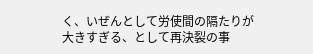く、いぜんとして労使間の隔たりが大きすぎる、として再決裂の事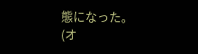態になった。
(オ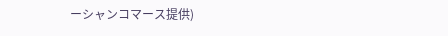ーシャンコマース提供)